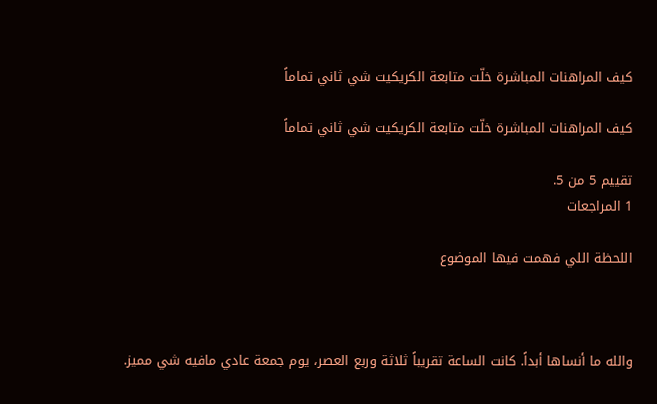كيف المراهنات المباشرة خلّت متابعة الكريكيت شي ثاني تماماً

كيف المراهنات المباشرة خلّت متابعة الكريكيت شي ثاني تماماً

تقييم 5 من 5.
1 المراجعات

اللحظة اللي فهمت فيها الموضوع



والله ما أنساها أبداً. كانت الساعة تقريباً ثلاثة وربع العصر، يوم جمعة عادي مافيه شي مميز.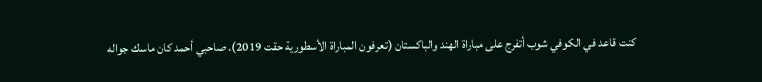كنت قاعد في الكوفي شوب أتفرج على مباراة الهند والباكستان (تعرفون المباراة الأسطورية حقت 2019). صاحبي أحمد كان ماسك جواله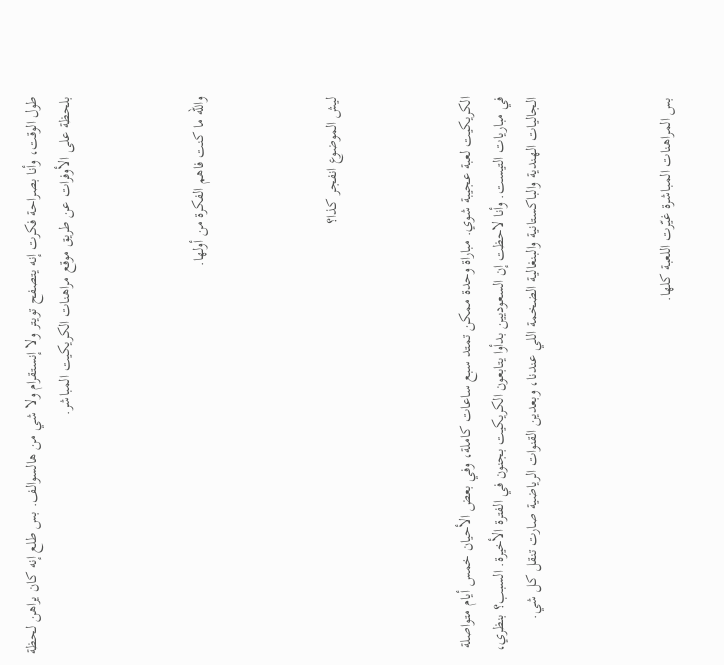طول الوقت، وأنا بصراحة فكرت إنه يتصفح تويتر ولا إنستقرام ولا شي من هالسوالف. بس طلع إنه كان يراهن لحظة بلحظة على الأوفرات عن طريق موقع مراهنات الكريكيت المباشر.



والله ما كنت فاهم الفكرة من أولها.



ليش الموضوع انفجر كذا؟



الكريكيت لعبة عجيبة شوي. مباراة وحدة ممكن تمتد سبع ساعات كاملة، وفي بعض الأحيان خمس أيام متواصلة في مباريات التيست. وأنا لاحظت إن السعوديين بدأوا يتابعون الكريكيت بجنون في الفترة الأخيرة. السبب؟ بنظري، الجاليات الهندية والباكستانية والبنغالية الضخمة اللي عندنا، وبعدين القنوات الرياضية صارت تنقل كل شي.



بس المراهنات المباشرة غيّرت اللعبة كلها.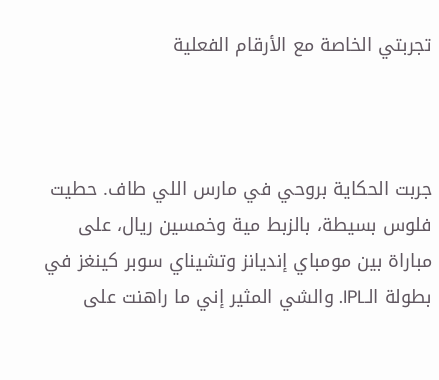تجربتي الخاصة مع الأرقام الفعلية



جربت الحكاية بروحي في مارس اللي طاف. حطيت فلوس بسيطة، بالزبط مية وخمسين ريال، على مباراة بين مومباي إنديانز وتشيناي سوبر كينغز في بطولة الـIPL. والشي المثير إني ما راهنت على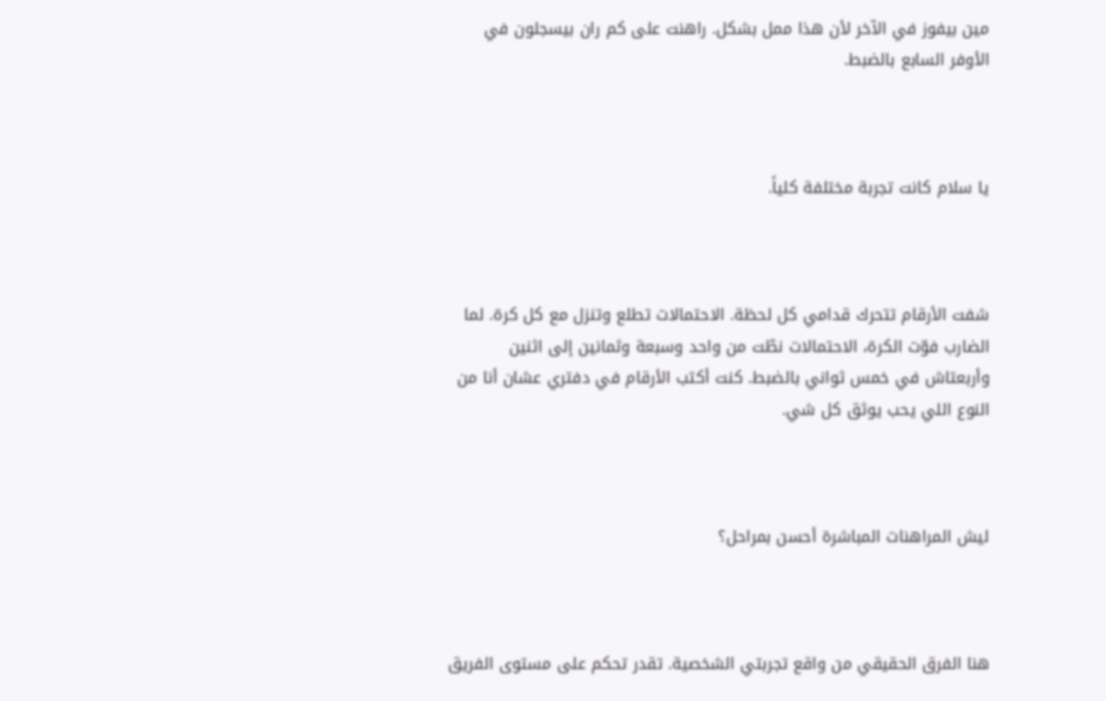مين بيفوز في الآخر لأن هذا ممل بشكل. راهنت على كم ران بيسجلون في الأوفر السابع بالضبط.



يا سلام كانت تجربة مختلفة كلياً.



شفت الأرقام تتحرك قدامي كل لحظة. الاحتمالات تطلع وتنزل مع كل كرة. لما الضارب فوّت الكرة، الاحتمالات نطّت من واحد وسبعة وثمانين إلى اثنين وأربعتاش في خمس ثواني بالضبط. كنت أكتب الأرقام في دفتري عشان أنا من النوع اللي يحب يوثق كل شي.



ليش المراهنات المباشرة أحسن بمراحل؟



هنا الفرق الحقيقي من واقع تجربتي الشخصية. تقدر تحكم على مستوى الفريق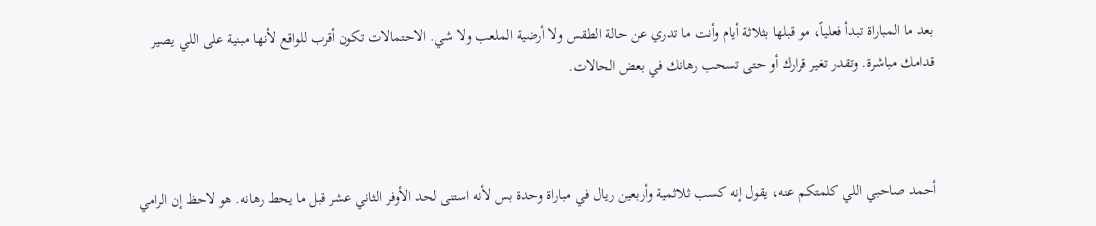بعد ما المباراة تبدأ فعلياً، مو قبلها بثلاثة أيام وأنت ما تدري عن حالة الطقس ولا أرضية الملعب ولا شي. الاحتمالات تكون أقرب للواقع لأنها مبنية على اللي يصير قدامك مباشرة. وتقدر تغير قرارك أو حتى تسحب رهانك في بعض الحالات.



أحمد صاحبي اللي كلمتكم عنه، يقول إنه كسب ثلاثمية وأربعين ريال في مباراة وحدة بس لأنه استنى لحد الأوفر الثاني عشر قبل ما يحط رهانه. هو لاحظ إن الرامي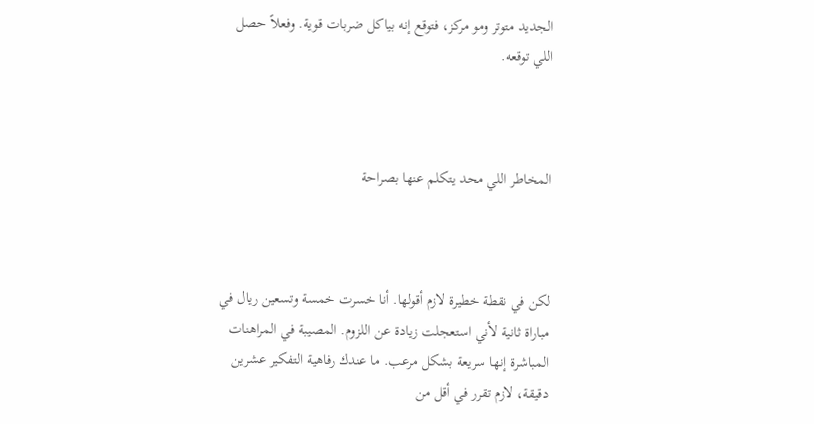الجديد متوتر ومو مركز، فتوقع إنه بياكل ضربات قوية. وفعلاً حصل اللي توقعه.



المخاطر اللي محد يتكلم عنها بصراحة



لكن في نقطة خطيرة لازم أقولها. أنا خسرت خمسة وتسعين ريال في مباراة ثانية لأني استعجلت زيادة عن اللزوم. المصيبة في المراهنات المباشرة إنها سريعة بشكل مرعب. ما عندك رفاهية التفكير عشرين دقيقة، لازم تقرر في أقل من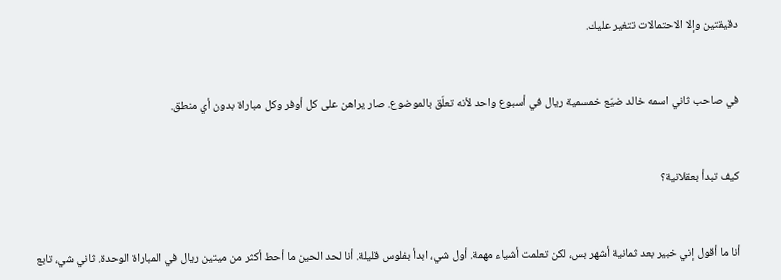دقيقتين وإلا الاحتمالات تتغير عليك.



في صاحب ثاني اسمه خالد ضيّع خمسمية ريال في أسبوع واحد لأنه تعلّق بالموضوع. صار يراهن على كل أوفر وكل مباراة بدون أي منطق.



كيف تبدأ بعقلانية؟



أنا ما أقول إني خبير بعد ثمانية أشهر بس، لكن تعلمت أشياء مهمة. أول شي، ابدأ بفلوس قليلة. أنا لحد الحين ما أحط أكثر من ميتين ريال في المباراة الوحدة. ثاني شي، تابع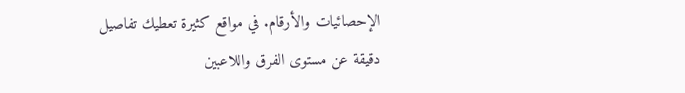الإحصائيات والأرقام. في مواقع كثيرة تعطيك تفاصيل دقيقة عن مستوى الفرق واللاعبين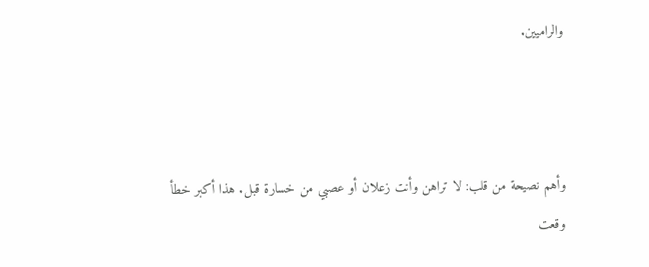والراميين.



وأهم نصيحة من قلب: لا تراهن وأنت زعلان أو عصبي من خسارة قبل. هذا أكبر خطأ وقعت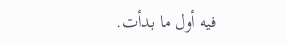فيه أول ما بدأت.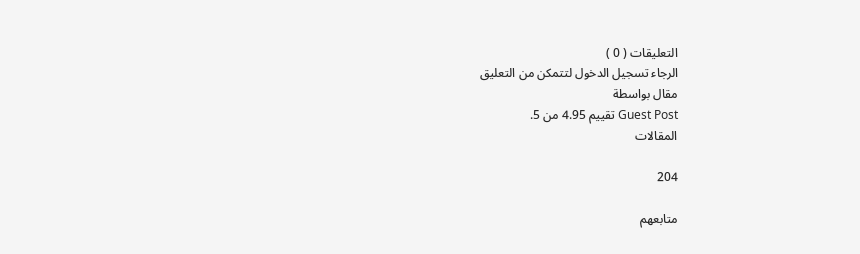التعليقات ( 0 )
الرجاء تسجيل الدخول لتتمكن من التعليق
مقال بواسطة
Guest Post تقييم 4.95 من 5.
المقالات

204

متابعهم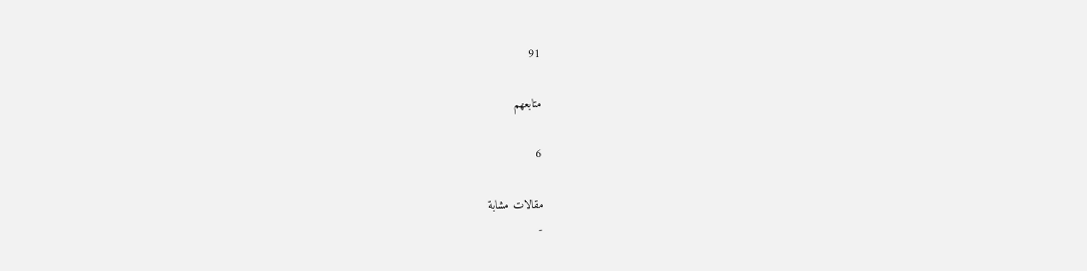91

متابعهم

6

مقالات مشابة
-